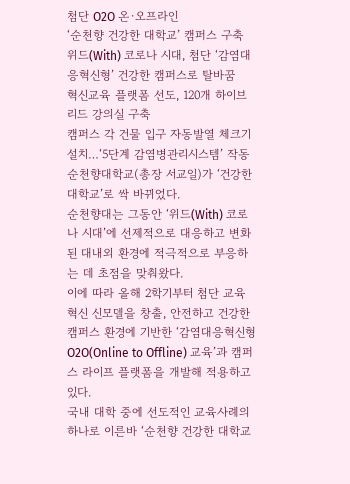첨단 O2O 온·오프라인
‘순천향 건강한 대학교’ 캠퍼스 구축
위드(With) 코로나 시대, 첨단 ‘감염대응혁신형’ 건강한 캠퍼스로 탈바꿈
혁신교육 플랫폼 선도, 120개 하이브리드 강의실 구축
캠퍼스 각 건물 입구 자동발열 체크기 설치…‘5단계 감염병관리시스템’ 작동
순천향대학교(총장 서교일)가 ‘건강한 대학교’로 싹 바뀌었다.
순천향대는 그동안 ‘위드(With) 코로나 시대’에 선제적으로 대응하고 변화된 대내외 환경에 적극적으로 부응하는 데 초점을 맞춰왔다.
이에 따라 올해 2학기부터 첨단 교육혁신 신모델을 창출, 안전하고 건강한 캠퍼스 환경에 기반한 ‘감염대응혁신형 O2O(Online to Offline) 교육’과 캠퍼스 라이프 플랫폼을 개발해 적용하고 있다.
국내 대학 중에 선도적인 교육사례의 하나로 이른바 ‘순천향 건강한 대학교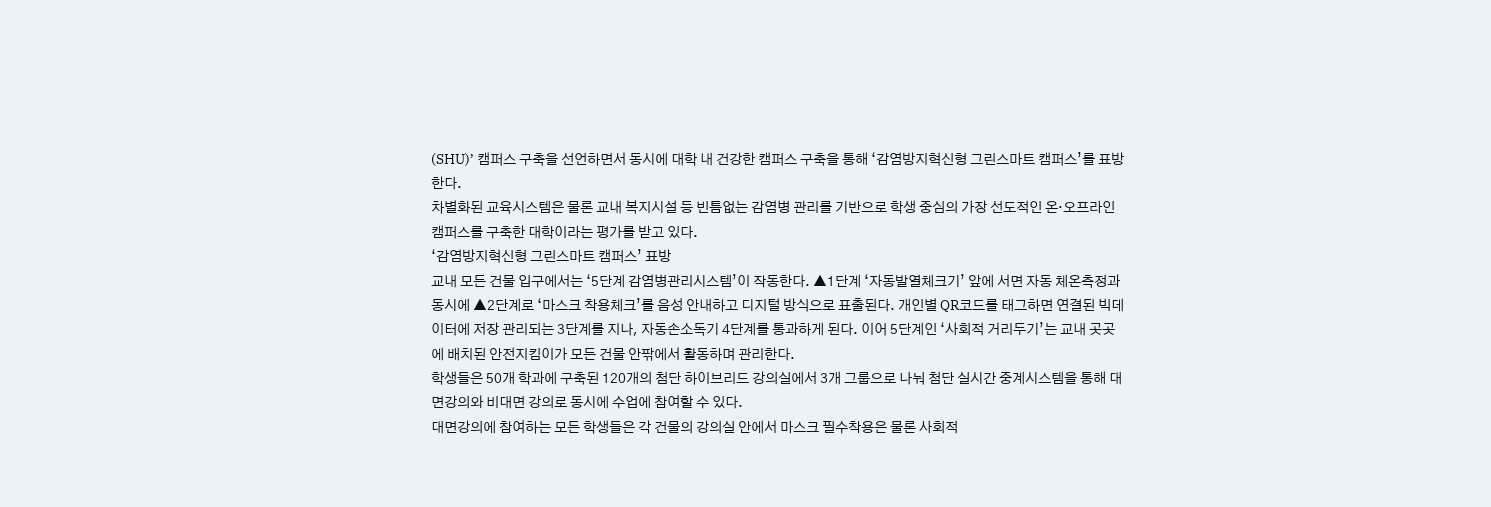(SHU)’ 캠퍼스 구축을 선언하면서 동시에 대학 내 건강한 캠퍼스 구축을 통해 ‘감염방지혁신형 그린스마트 캠퍼스’를 표방한다.
차별화된 교육시스템은 물론 교내 복지시설 등 빈틈없는 감염병 관리를 기반으로 학생 중심의 가장 선도적인 온·오프라인 캠퍼스를 구축한 대학이라는 평가를 받고 있다.
‘감염방지혁신형 그린스마트 캠퍼스’ 표방
교내 모든 건물 입구에서는 ‘5단계 감염병관리시스템’이 작동한다. ▲1단계 ‘자동발열체크기’ 앞에 서면 자동 체온측정과 동시에 ▲2단계로 ‘마스크 착용체크’를 음성 안내하고 디지털 방식으로 표출된다. 개인별 QR코드를 태그하면 연결된 빅데이터에 저장 관리되는 3단계를 지나, 자동손소독기 4단계를 통과하게 된다. 이어 5단계인 ‘사회적 거리두기’는 교내 곳곳에 배치된 안전지킴이가 모든 건물 안팎에서 활동하며 관리한다.
학생들은 50개 학과에 구축된 120개의 첨단 하이브리드 강의실에서 3개 그룹으로 나눠 첨단 실시간 중계시스템을 통해 대면강의와 비대면 강의로 동시에 수업에 참여할 수 있다.
대면강의에 참여하는 모든 학생들은 각 건물의 강의실 안에서 마스크 필수착용은 물론 사회적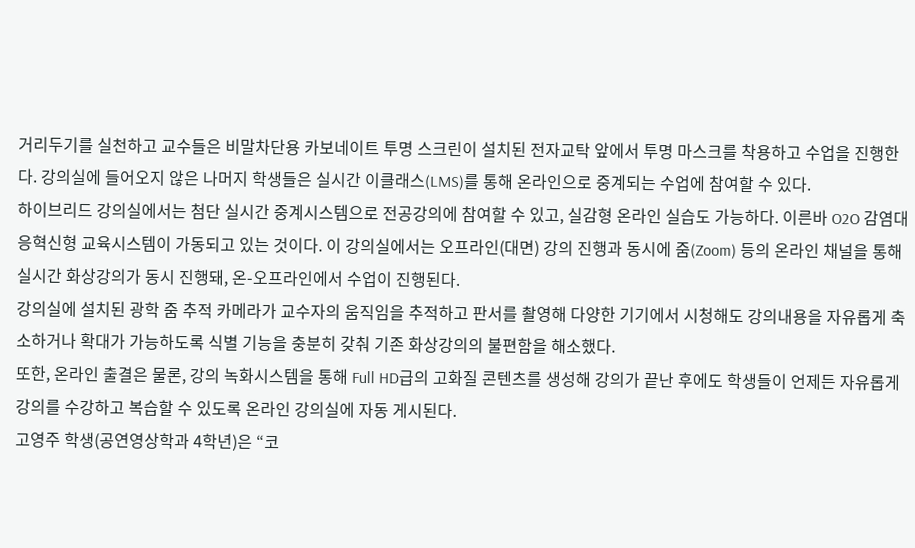거리두기를 실천하고 교수들은 비말차단용 카보네이트 투명 스크린이 설치된 전자교탁 앞에서 투명 마스크를 착용하고 수업을 진행한다. 강의실에 들어오지 않은 나머지 학생들은 실시간 이클래스(LMS)를 통해 온라인으로 중계되는 수업에 참여할 수 있다.
하이브리드 강의실에서는 첨단 실시간 중계시스템으로 전공강의에 참여할 수 있고, 실감형 온라인 실습도 가능하다. 이른바 O2O 감염대응혁신형 교육시스템이 가동되고 있는 것이다. 이 강의실에서는 오프라인(대면) 강의 진행과 동시에 줌(Zoom) 등의 온라인 채널을 통해 실시간 화상강의가 동시 진행돼, 온-오프라인에서 수업이 진행된다.
강의실에 설치된 광학 줌 추적 카메라가 교수자의 움직임을 추적하고 판서를 촬영해 다양한 기기에서 시청해도 강의내용을 자유롭게 축소하거나 확대가 가능하도록 식별 기능을 충분히 갖춰 기존 화상강의의 불편함을 해소했다.
또한, 온라인 출결은 물론, 강의 녹화시스템을 통해 Full HD급의 고화질 콘텐츠를 생성해 강의가 끝난 후에도 학생들이 언제든 자유롭게 강의를 수강하고 복습할 수 있도록 온라인 강의실에 자동 게시된다.
고영주 학생(공연영상학과 4학년)은 “코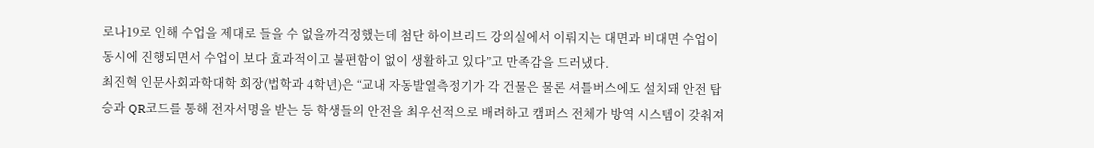로나19로 인해 수업을 제대로 들을 수 없을까걱정했는데 첨단 하이브리드 강의실에서 이뤄지는 대면과 비대면 수업이 동시에 진행되면서 수업이 보다 효과적이고 불편함이 없이 생활하고 있다”고 만족감을 드러냈다.
최진혁 인문사회과학대학 회장(법학과 4학년)은 “교내 자동발열측정기가 각 건물은 물론 셔틀버스에도 설치돼 안전 탑승과 QR코드를 통해 전자서명을 받는 등 학생들의 안전을 최우선적으로 배려하고 캠퍼스 전체가 방역 시스템이 갖춰져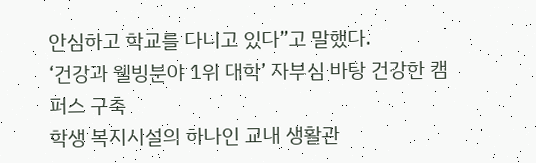안심하고 학교를 다니고 있다”고 말했다.
‘건강과 웰빙분야 1위 대학’ 자부심 바탕 건강한 캠퍼스 구축
학생 복지시설의 하나인 교내 생활관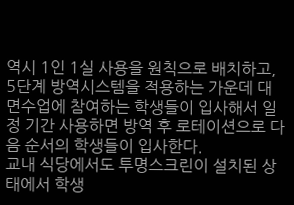역시 1인 1실 사용을 원칙으로 배치하고, 5단계 방역시스템을 적용하는 가운데 대면수업에 참여하는 학생들이 입사해서 일정 기간 사용하면 방역 후 로테이션으로 다음 순서의 학생들이 입사한다.
교내 식당에서도 투명스크린이 설치된 상태에서 학생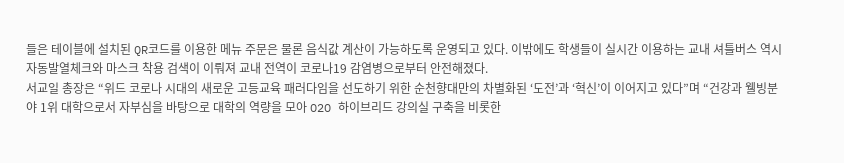들은 테이블에 설치된 QR코드를 이용한 메뉴 주문은 물론 음식값 계산이 가능하도록 운영되고 있다. 이밖에도 학생들이 실시간 이용하는 교내 셔틀버스 역시 자동발열체크와 마스크 착용 검색이 이뤄져 교내 전역이 코로나19 감염병으로부터 안전해졌다.
서교일 총장은 “위드 코로나 시대의 새로운 고등교육 패러다임을 선도하기 위한 순천향대만의 차별화된 ‘도전’과 ‘혁신’이 이어지고 있다”며 “건강과 웰빙분야 1위 대학으로서 자부심을 바탕으로 대학의 역량을 모아 O2O 하이브리드 강의실 구축을 비롯한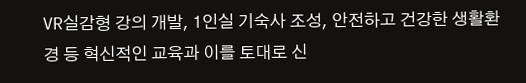VR실감형 강의 개발, 1인실 기숙사 조성, 안전하고 건강한 생활환경 등 혁신적인 교육과 이를 토대로 신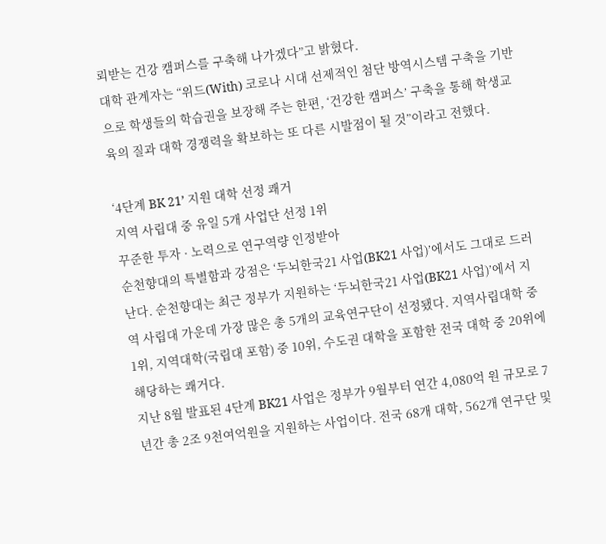뢰받는 건강 캠퍼스를 구축해 나가겠다”고 밝혔다.
대학 관계자는 “위드(With) 코로나 시대 선제적인 첨단 방역시스템 구축을 기반으로 학생들의 학습권을 보장해 주는 한편, ‘건강한 캠퍼스’ 구축을 통해 학생교육의 질과 대학 경쟁력을 확보하는 또 다른 시발점이 될 것”이라고 전했다.

‘4단계 BK 21’ 지원 대학 선정 쾌거
지역 사립대 중 유일 5개 사업단 선정 1위
꾸준한 투자 · 노력으로 연구역량 인정받아
순천향대의 특별함과 강점은 ‘두뇌한국21 사업(BK21 사업)’에서도 그대로 드러난다. 순천향대는 최근 정부가 지원하는 ‘두뇌한국21 사업(BK21 사업)’에서 지역 사립대 가운데 가장 많은 총 5개의 교육연구단이 선정됐다. 지역사립대학 중 1위, 지역대학(국립대 포함) 중 10위, 수도권 대학을 포함한 전국 대학 중 20위에 해당하는 쾌거다.
지난 8월 발표된 4단계 BK21 사업은 정부가 9월부터 연간 4,080억 원 규모로 7년간 총 2조 9천여억원을 지원하는 사업이다. 전국 68개 대학, 562개 연구단 및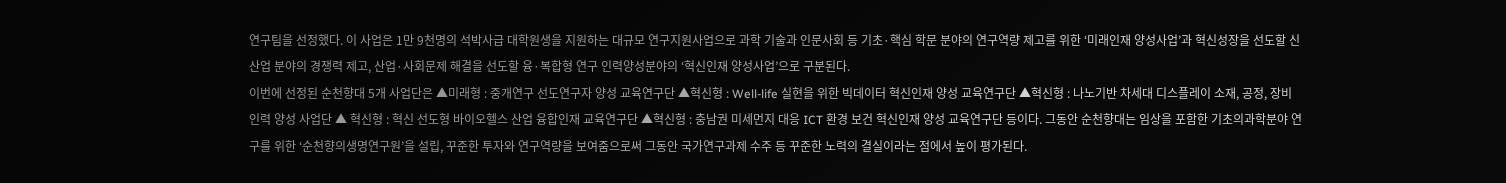연구팀을 선정했다. 이 사업은 1만 9천명의 석박사급 대학원생을 지원하는 대규모 연구지원사업으로 과학 기술과 인문사회 등 기초·핵심 학문 분야의 연구역량 제고를 위한 ‘미래인재 양성사업’과 혁신성장을 선도할 신산업 분야의 경쟁력 제고, 산업·사회문제 해결을 선도할 융·복합형 연구 인력양성분야의 ‘혁신인재 양성사업’으로 구분된다.
이번에 선정된 순천향대 5개 사업단은 ▲미래형 : 중개연구 선도연구자 양성 교육연구단 ▲혁신형 : Well-life 실현을 위한 빅데이터 혁신인재 양성 교육연구단 ▲혁신형 : 나노기반 차세대 디스플레이 소재, 공정, 장비 인력 양성 사업단 ▲ 혁신형 : 혁신 선도형 바이오헬스 산업 융합인재 교육연구단 ▲혁신형 : 충남권 미세먼지 대응 ICT 환경 보건 혁신인재 양성 교육연구단 등이다. 그동안 순천향대는 임상을 포함한 기초의과학분야 연구를 위한 ‘순천향의생명연구원’을 설립, 꾸준한 투자와 연구역량을 보여줌으로써 그동안 국가연구과제 수주 등 꾸준한 노력의 결실이라는 점에서 높이 평가된다.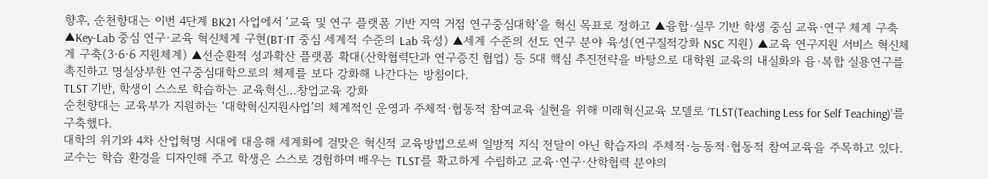향후, 순천향대는 이번 4단계 BK21 사업에서 ‘교육 및 연구 플랫폼 기반 지역 거점 연구중심대학’을 혁신 목표로 정하고 ▲융합·실무 기반 학생 중심 교육·연구 체계 구축 ▲Key-Lab 중심 연구·교육 혁신체계 구현(BT·IT 중심 세계적 수준의 Lab 육성) ▲세계 수준의 선도 연구 분야 육성(연구질적강화 NSC 지원) ▲교육 연구지원 서비스 혁신체계 구축(3·6·6 지원체계) ▲선순환적 성과확산 플랫폼 확대(산학협력단과 연구증진 협업) 등 5대 핵심 추진전략을 바탕으로 대학원 교육의 내실화와 융·복합 실용연구를 촉진하고 명실상부한 연구중심대학으로의 체제를 보다 강화해 나간다는 방침이다.
TLST 기반, 학생이 스스로 학습하는 교육혁신…창업교육 강화
순천향대는 교육부가 지원하는 ‘대학혁신지원사업’의 체계적인 운영과 주체적·협동적 참여교육 실현을 위해 미래혁신교육 모델로 ‘TLST(Teaching Less for Self Teaching)’를 구축했다.
대학의 위기와 4차 산업혁명 시대에 대응해 세계화에 걸맞은 혁신적 교육방법으로써 일방적 지식 전달이 아닌 학습자의 주체적·능동적·협동적 참여교육을 주목하고 있다. 교수는 학습 환경을 디자인해 주고 학생은 스스로 경험하며 배우는 TLST를 확고하게 수립하고 교육·연구·산학협력 분야의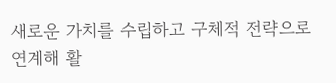새로운 가치를 수립하고 구체적 전략으로 연계해 활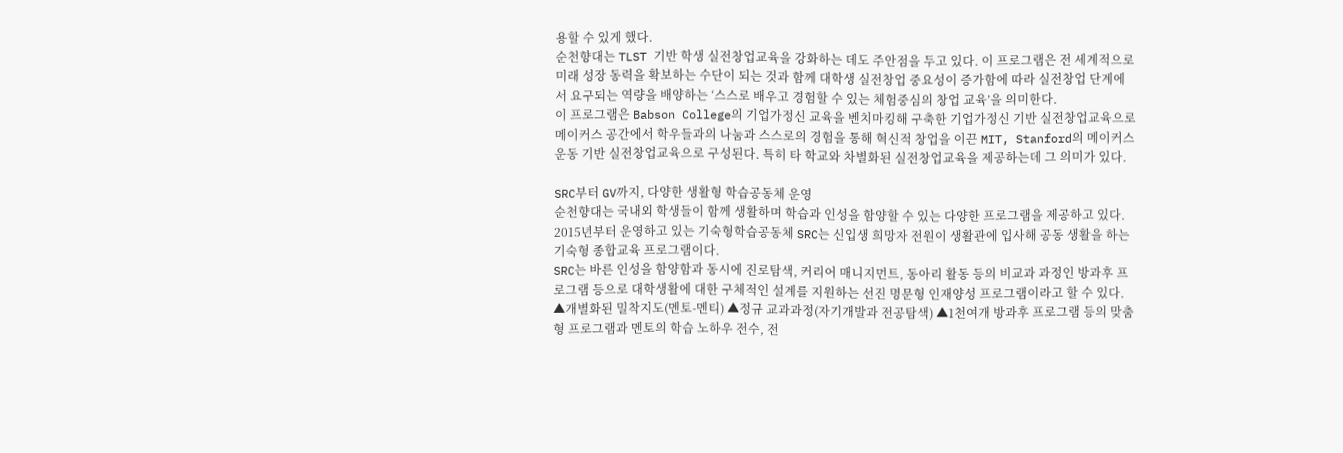용할 수 있게 했다.
순천향대는 TLST 기반 학생 실전창업교육을 강화하는 데도 주안점을 두고 있다. 이 프로그램은 전 세계적으로 미래 성장 동력을 확보하는 수단이 되는 것과 함께 대학생 실전창업 중요성이 증가함에 따라 실전창업 단계에서 요구되는 역량을 배양하는 ‘스스로 배우고 경험할 수 있는 체험중심의 창업 교육’을 의미한다.
이 프로그램은 Babson College의 기업가정신 교육을 벤치마킹해 구축한 기업가정신 기반 실전창업교육으로 메이커스 공간에서 학우들과의 나눔과 스스로의 경험을 통해 혁신적 창업을 이끈 MIT, Stanford의 메이커스 운동 기반 실전창업교육으로 구성된다. 특히 타 학교와 차별화된 실전창업교육을 제공하는데 그 의미가 있다.

SRC부터 GV까지, 다양한 생활형 학습공동체 운영
순천향대는 국내외 학생들이 함께 생활하며 학습과 인성을 함양할 수 있는 다양한 프로그램을 제공하고 있다. 2015년부터 운영하고 있는 기숙형학습공동체 SRC는 신입생 희망자 전원이 생활관에 입사해 공동 생활을 하는 기숙형 종합교육 프로그램이다.
SRC는 바른 인성을 함양함과 동시에 진로탐색, 커리어 매니지먼트, 동아리 활동 등의 비교과 과정인 방과후 프로그램 등으로 대학생활에 대한 구체적인 설계를 지원하는 선진 명문형 인재양성 프로그램이라고 할 수 있다. ▲개별화된 밀착지도(멘토-멘티) ▲정규 교과과정(자기개발과 전공탐색) ▲1천여개 방과후 프로그램 등의 맞춤형 프로그램과 멘토의 학습 노하우 전수, 전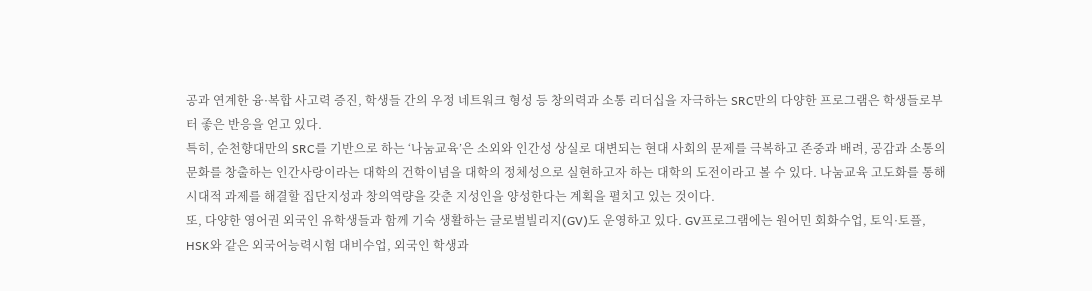공과 연계한 융·복합 사고력 증진, 학생들 간의 우정 네트워크 형성 등 창의력과 소통 리더십을 자극하는 SRC만의 다양한 프로그램은 학생들로부터 좋은 반응을 얻고 있다.
특히, 순천향대만의 SRC를 기반으로 하는 ‘나눔교육’은 소외와 인간성 상실로 대변되는 현대 사회의 문제를 극복하고 존중과 배려, 공감과 소통의 문화를 창출하는 인간사랑이라는 대학의 건학이념을 대학의 정체성으로 실현하고자 하는 대학의 도전이라고 볼 수 있다. 나눔교육 고도화를 통해 시대적 과제를 해결할 집단지성과 창의역량을 갖춘 지성인을 양성한다는 계획을 펼치고 있는 것이다.
또, 다양한 영어권 외국인 유학생들과 함께 기숙 생활하는 글로벌빌리지(GV)도 운영하고 있다. GV프로그램에는 원어민 회화수업, 토익·토플, HSK와 같은 외국어능력시험 대비수업, 외국인 학생과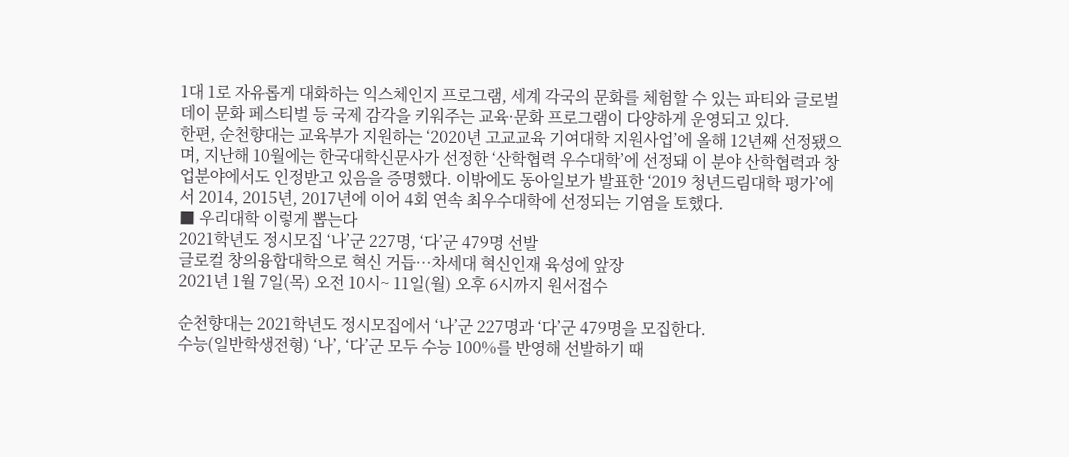1대 1로 자유롭게 대화하는 익스체인지 프로그램, 세계 각국의 문화를 체험할 수 있는 파티와 글로벌데이 문화 페스티벌 등 국제 감각을 키워주는 교육·문화 프로그램이 다양하게 운영되고 있다.
한편, 순천향대는 교육부가 지원하는 ‘2020년 고교교육 기여대학 지원사업’에 올해 12년째 선정됐으며, 지난해 10월에는 한국대학신문사가 선정한 ‘산학협력 우수대학’에 선정돼 이 분야 산학협력과 창업분야에서도 인정받고 있음을 증명했다. 이밖에도 동아일보가 발표한 ‘2019 청년드림대학 평가’에서 2014, 2015년, 2017년에 이어 4회 연속 최우수대학에 선정되는 기염을 토했다.
■ 우리대학 이렇게 뽑는다
2021학년도 정시모집 ‘나’군 227명, ‘다’군 479명 선발
글로컬 창의융합대학으로 혁신 거듭…차세대 혁신인재 육성에 앞장
2021년 1월 7일(목) 오전 10시~ 11일(월) 오후 6시까지 원서접수

순천향대는 2021학년도 정시모집에서 ‘나’군 227명과 ‘다’군 479명을 모집한다.
수능(일반학생전형) ‘나’, ‘다’군 모두 수능 100%를 반영해 선발하기 때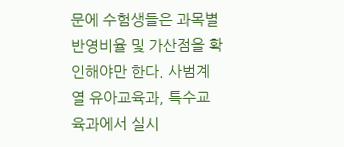문에 수험생들은 과목별 반영비율 및 가산점을 확인해야만 한다. 사범계열 유아교육과, 특수교육과에서 실시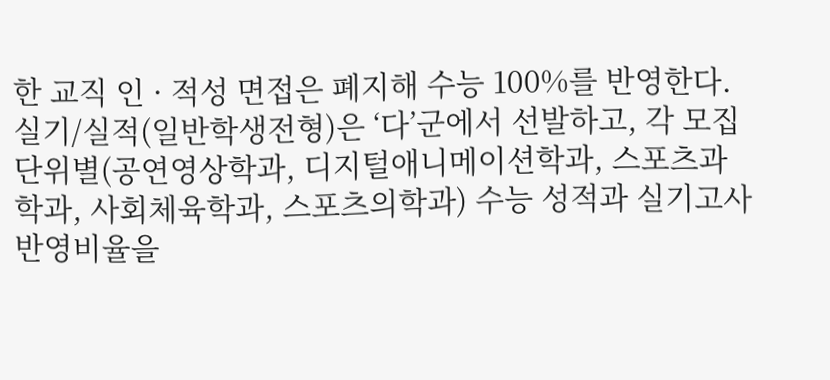한 교직 인 · 적성 면접은 폐지해 수능 100%를 반영한다. 실기/실적(일반학생전형)은 ‘다’군에서 선발하고, 각 모집단위별(공연영상학과, 디지털애니메이션학과, 스포츠과학과, 사회체육학과, 스포츠의학과) 수능 성적과 실기고사 반영비율을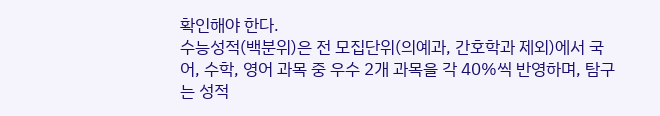확인해야 한다.
수능성적(백분위)은 전 모집단위(의예과, 간호학과 제외)에서 국어, 수학, 영어 과목 중 우수 2개 과목을 각 40%씩 반영하며, 탐구는 성적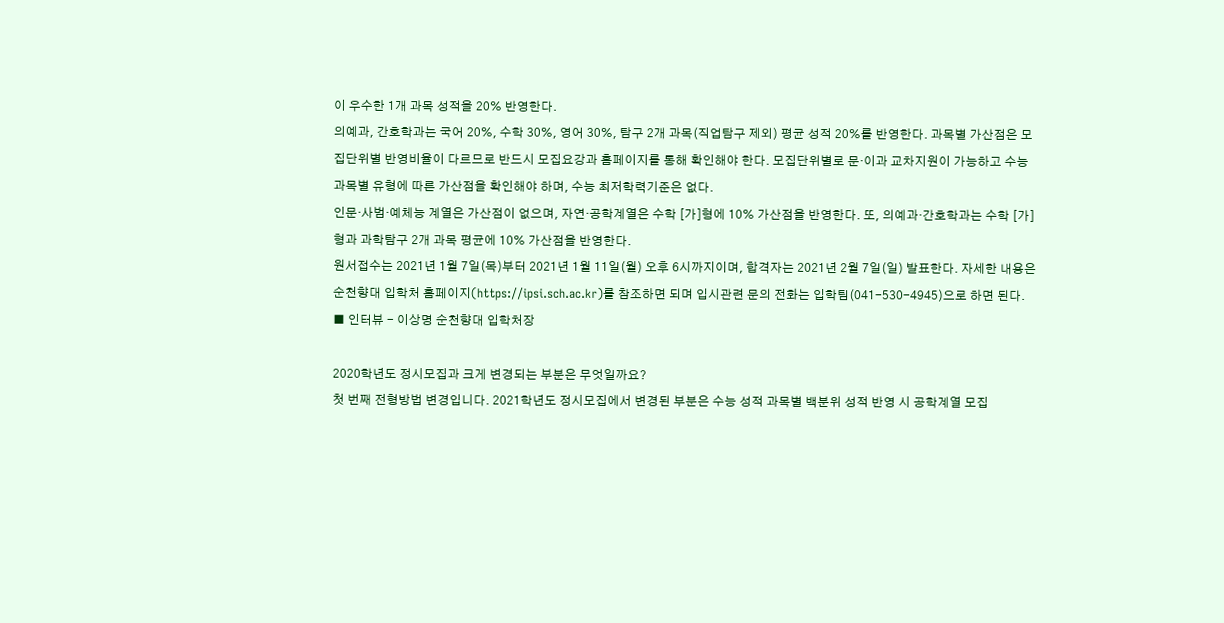이 우수한 1개 과목 성적을 20% 반영한다.
의예과, 간호학과는 국어 20%, 수학 30%, 영어 30%, 탐구 2개 과목(직업탐구 제외) 평균 성적 20%를 반영한다. 과목별 가산점은 모집단위별 반영비율이 다르므로 반드시 모집요강과 홈페이지를 통해 확인해야 한다. 모집단위별로 문·이과 교차지원이 가능하고 수능 과목별 유형에 따른 가산점을 확인해야 하며, 수능 최저학력기준은 없다.
인문·사범·예체능 계열은 가산점이 없으며, 자연·공학계열은 수학 [가]형에 10% 가산점을 반영한다. 또, 의예과·간호학과는 수학 [가]형과 과학탐구 2개 과목 평균에 10% 가산점을 반영한다.
원서접수는 2021년 1월 7일(목)부터 2021년 1월 11일(월) 오후 6시까지이며, 합격자는 2021년 2월 7일(일) 발표한다. 자세한 내용은 순천향대 입학처 홈페이지(https://ipsi.sch.ac.kr)를 참조하면 되며 입시관련 문의 전화는 입학팀(041-530-4945)으로 하면 된다.
■ 인터뷰 - 이상명 순천향대 입학처장

2020학년도 정시모집과 크게 변경되는 부분은 무엇일까요?
첫 번째 전형방법 변경입니다. 2021학년도 정시모집에서 변경된 부분은 수능 성적 과목별 백분위 성적 반영 시 공학계열 모집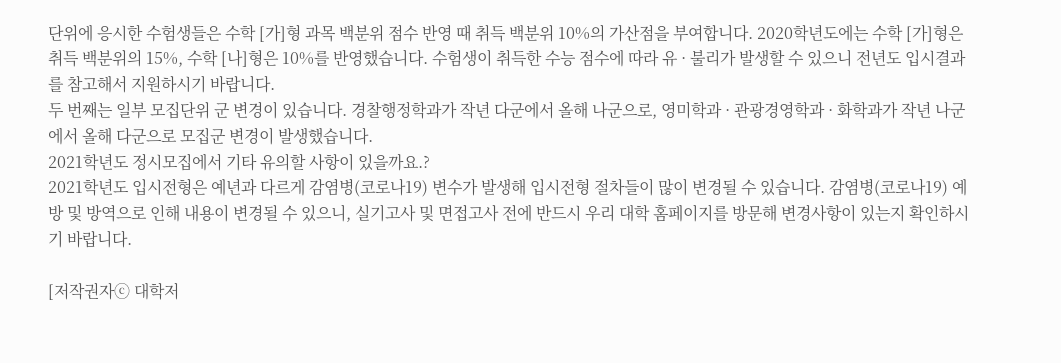단위에 응시한 수험생들은 수학 [가]형 과목 백분위 점수 반영 때 취득 백분위 10%의 가산점을 부여합니다. 2020학년도에는 수학 [가]형은 취득 백분위의 15%, 수학 [나]형은 10%를 반영했습니다. 수험생이 취득한 수능 점수에 따라 유 · 불리가 발생할 수 있으니 전년도 입시결과를 참고해서 지원하시기 바랍니다.
두 번째는 일부 모집단위 군 변경이 있습니다. 경찰행정학과가 작년 다군에서 올해 나군으로, 영미학과 · 관광경영학과 · 화학과가 작년 나군에서 올해 다군으로 모집군 변경이 발생했습니다.
2021학년도 정시모집에서 기타 유의할 사항이 있을까요.?
2021학년도 입시전형은 예년과 다르게 감염병(코로나19) 변수가 발생해 입시전형 절차들이 많이 변경될 수 있습니다. 감염병(코로나19) 예방 및 방역으로 인해 내용이 변경될 수 있으니, 실기고사 및 면접고사 전에 반드시 우리 대학 홈페이지를 방문해 변경사항이 있는지 확인하시기 바랍니다.

[저작권자ⓒ 대학저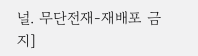널. 무단전재-재배포 금지]